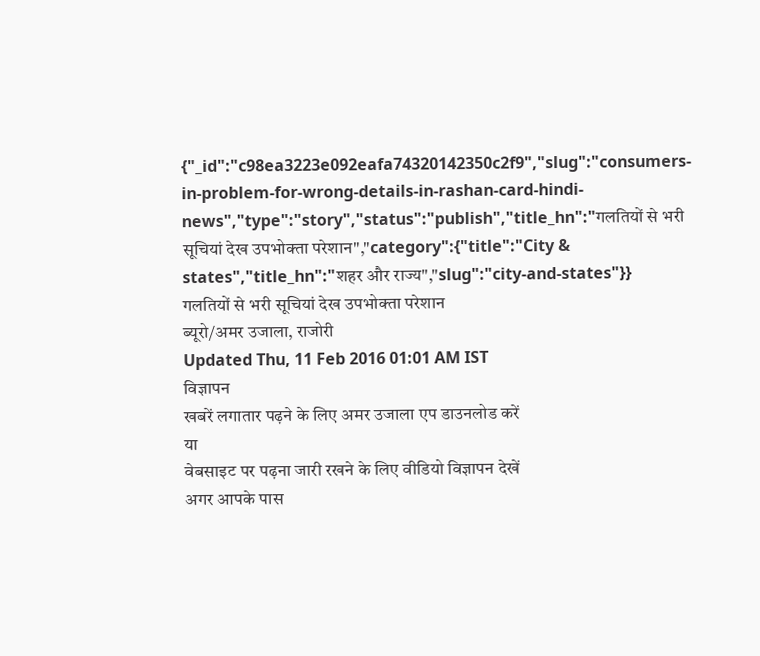{"_id":"c98ea3223e092eafa74320142350c2f9","slug":"consumers-in-problem-for-wrong-details-in-rashan-card-hindi-news","type":"story","status":"publish","title_hn":"गलतियों से भरी सूचियां देख उपभोक्ता परेशान","category":{"title":"City & states","title_hn":"शहर और राज्य","slug":"city-and-states"}}
गलतियों से भरी सूचियां देख उपभोक्ता परेशान
ब्यूरो/अमर उजाला, राजोरी
Updated Thu, 11 Feb 2016 01:01 AM IST
विज्ञापन
खबरें लगातार पढ़ने के लिए अमर उजाला एप डाउनलोड करें
या
वेबसाइट पर पढ़ना जारी रखने के लिए वीडियो विज्ञापन देखें
अगर आपके पास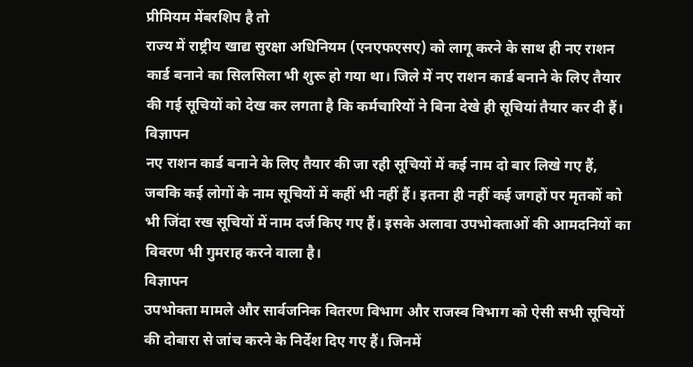प्रीमियम मेंबरशिप है तो
राज्य में राष्ट्रीय खाद्य सुरक्षा अधिनियम (एनएफएसए) को लागू करने के साथ ही नए राशन कार्ड बनाने का सिलसिला भी शुरू हो गया था। जिले में नए राशन कार्ड बनाने के लिए तैयार की गई सूचियों को देख कर लगता है कि कर्मचारियों ने बिना देखे ही सूचियां तैयार कर दी हैं।
विज्ञापन
नए राशन कार्ड बनाने के लिए तैयार की जा रही सूचियों में कई नाम दो बार लिखे गए हैं, जबकि कई लोगों के नाम सूचियों में कहीं भी नहीं हैं। इतना ही नहीं कई जगहों पर मृतकों को भी जिंदा रख सूचियों में नाम दर्ज किए गए हैं। इसके अलावा उपभोक्ताओं की आमदनियों का विवरण भी गुमराह करने वाला है।
विज्ञापन
उपभोक्ता मामले और सार्वजनिक वितरण विभाग और राजस्व विभाग को ऐसी सभी सूचियों की दोबारा से जांच करने के निर्देश दिए गए हैं। जिनमें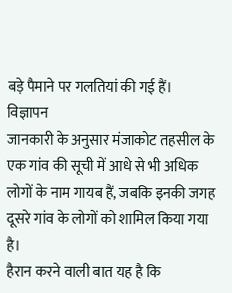बड़े पैमाने पर गलतियां की गई हैं।
विज्ञापन
जानकारी के अनुसार मंजाकोट तहसील के एक गांव की सूची में आधे से भी अधिक लोगों के नाम गायब हैं, जबकि इनकी जगह दूसरे गांव के लोगों को शामिल किया गया है।
हैरान करने वाली बात यह है कि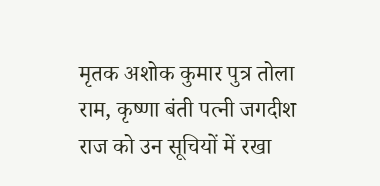मृतक अशोक कुमार पुत्र तोला राम, कृष्णा बंती पत्नी जगदीश राज को उन सूचियों में रखा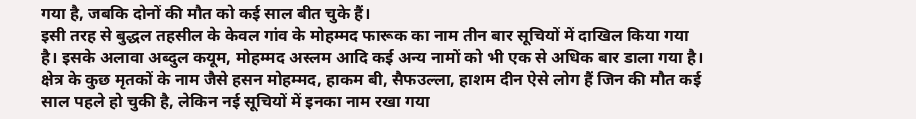गया है, जबकि दोनों की मौत को कई साल बीत चुके हैं।
इसी तरह से बुद्धल तहसील के केवल गांव के मोहम्मद फारूक का नाम तीन बार सूचियों में दाखिल किया गया है। इसके अलावा अब्दुल कयूम, मोहम्मद अस्लम आदि कई अन्य नामों को भी एक से अधिक बार डाला गया है।
क्षेत्र के कुछ मृतकों के नाम जैसे हसन मोहम्मद, हाकम बी, सैफउल्ला, हाशम दीन ऐसे लोग हैं जिन की मौत कई साल पहले हो चुकी है, लेकिन नई सूचियों में इनका नाम रखा गया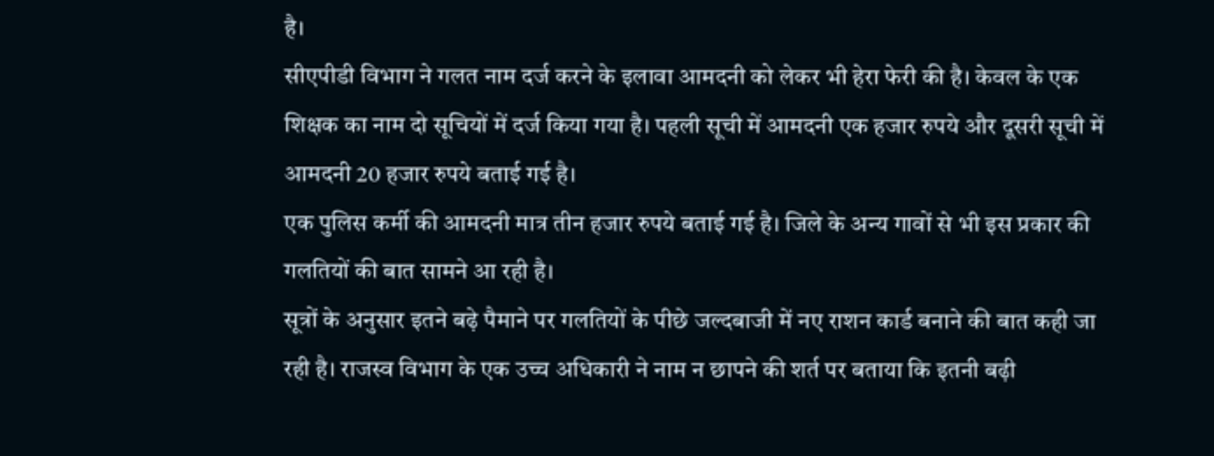है।
सीएपीडी विभाग ने गलत नाम दर्ज करने के इलावा आमदनी को लेकर भी हेरा फेरी की है। केवल के एक शिक्षक का नाम दो सूचियों में दर्ज किया गया है। पहली सूची में आमदनी एक हजार रुपये और दूसरी सूची में आमदनी 20 हजार रुपये बताई गई है।
एक पुलिस कर्मी की आमदनी मात्र तीन हजार रुपये बताई गई है। जिले के अन्य गावों से भी इस प्रकार की गलतियों की बात सामने आ रही है।
सूत्रों के अनुसार इतने बढ़े पैमाने पर गलतियों के पीछे जल्दबाजी में नए राशन कार्ड बनाने की बात कही जा रही है। राजस्व विभाग के एक उच्च अधिकारी ने नाम न छापने की शर्त पर बताया कि इतनी बढ़ी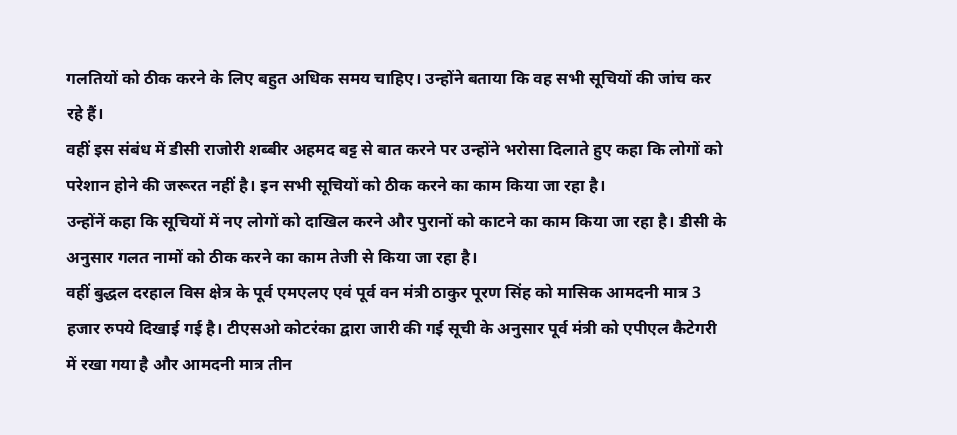गलतियों को ठीक करने के लिए बहुत अधिक समय चाहिए। उन्होंने बताया कि वह सभी सूचियों की जांच कर रहे हैं।
वहीं इस संबंध में डीसी राजोरी शब्बीर अहमद बट्ट से बात करने पर उन्होंने भरोसा दिलाते हुए कहा कि लोगों को परेशान होने की जरूरत नहीं है। इन सभी सूचियों को ठीक करने का काम किया जा रहा है।
उन्होंनें कहा कि सूचियों में नए लोगों को दाखिल करने और पुरानों को काटने का काम किया जा रहा है। डीसी के अनुसार गलत नामों को ठीक करने का काम तेजी से किया जा रहा है।
वहीं बुद्धल दरहाल विस क्षेत्र के पूर्व एमएलए एवं पूर्व वन मंत्री ठाकुर पूरण सिंह को मासिक आमदनी मात्र 3 हजार रुपये दिखाई गई है। टीएसओ कोटरंका द्वारा जारी की गई सूची के अनुसार पूर्व मंत्री को एपीएल कैटेगरी में रखा गया है और आमदनी मात्र तीन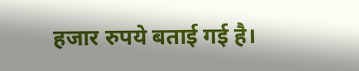हजार रुपये बताई गई है।